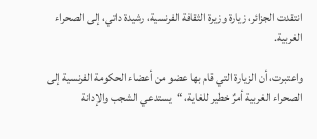انتقدت الجزائر، زيارة وزيرة الثقافة الفرنسية، رشيدة داتي، إلى الصحراء الغربية.

واعتبرت، أن الزيارة التي قام بها عضو من أعضاء الحكومة الفرنسية إلى الصحراء الغربية أمرٌ خطير للغاية، “يستدعي الشجب والإدانة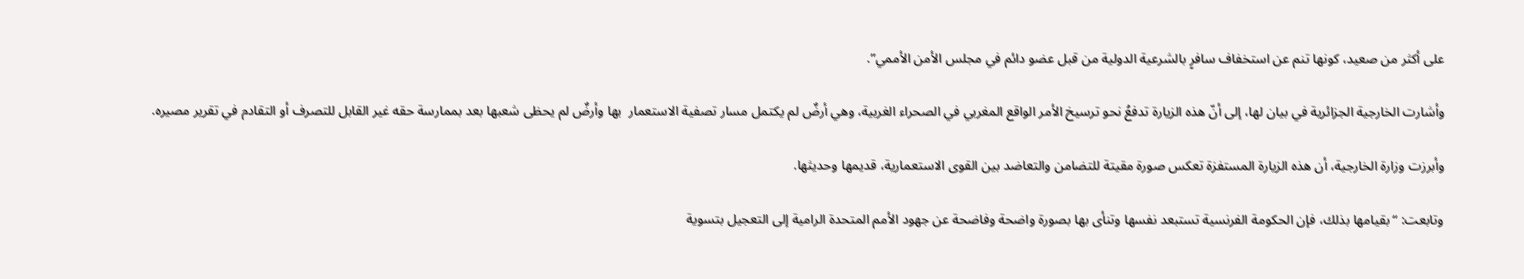على أكثر من صعيد، كونها تنم عن استخفاف سافرٍ بالشرعية الدولية من قبل عضو دائم في مجلس الأمن الأممي”.

وأشارت الخارجية الجزائرية في بيان لها، إلى أنّ هذه الزيارة تدفعُ نحو ترسيخ الأمر الواقع المغربي في الصحراء الغربية، وهي أرضٌ لم يكتمل مسار تصفية الاستعمار  بها وأرضٌ لم يحظى شعبها بعد بممارسة حقه غير القابل للتصرف أو التقادم في تقرير مصيره.

وأبرزت وزارة الخارجية، أن هذه الزيارة المستفزة تعكس صورة مقيتة للتضامن والتعاضد بين القوى الاستعمارية، قديمها وحديثها.

وتابعت: “بقيامها بذلك، فإن الحكومة الفرنسية تستبعد نفسها وتنأى بها بصورة واضحة وفاضحة عن جهود الأمم المتحدة الرامية إلى التعجيل بتسوية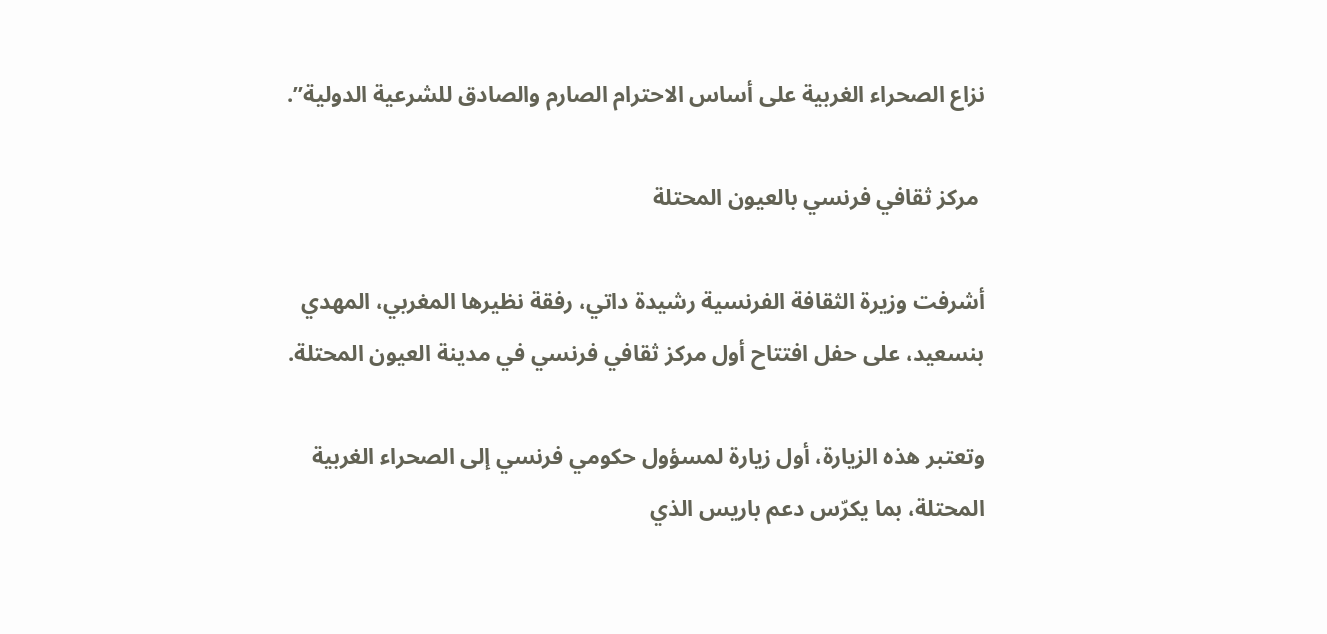نزاع الصحراء الغربية على أساس الاحترام الصارم والصادق للشرعية الدولية”.

 مركز ثقافي فرنسي بالعيون المحتلة

أشرفت وزيرة الثقافة الفرنسية رشيدة داتي، رفقة نظيرها المغربي، المهدي بنسعيد، على حفل افتتاح أول مركز ثقافي فرنسي في مدينة العيون المحتلة.

وتعتبر هذه الزيارة، أول زيارة لمسؤول حكومي فرنسي إلى الصحراء الغربية المحتلة، بما يكرّس دعم باريس الذي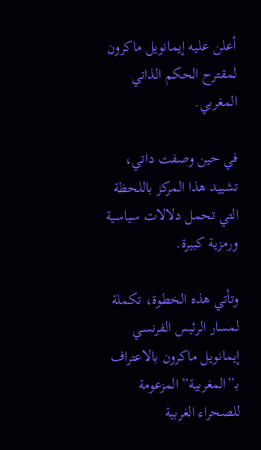أعلن عليه إيمانويل ماكرون لمقترح الحكم الذاتي المغربي.

في حين وصفت داتي، تشييد هذا المركز باللحظة التي تحمل دلالات سياسية ورمزية كبيرة.

وتأتي هذه الخطوة، تكملة لمسار الرئيس الفرنسي إيمانويل ماكرون بالاعتراف بـ”المغربية” المزعومة للصحراء الغربية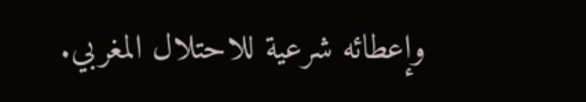وإعطائه شرعية للاحتلال المغربي.